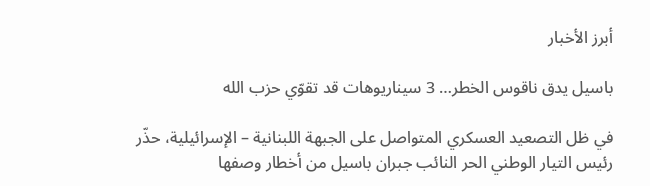أبرز الأخبار

باسيل يدق ناقوس الخطر… 3 سيناريوهات قد تقوّي حزب الله

في ظل التصعيد العسكري المتواصل على الجبهة اللبنانية – الإسرائيلية، حذّر رئيس التيار الوطني الحر النائب جبران باسيل من أخطار وصفها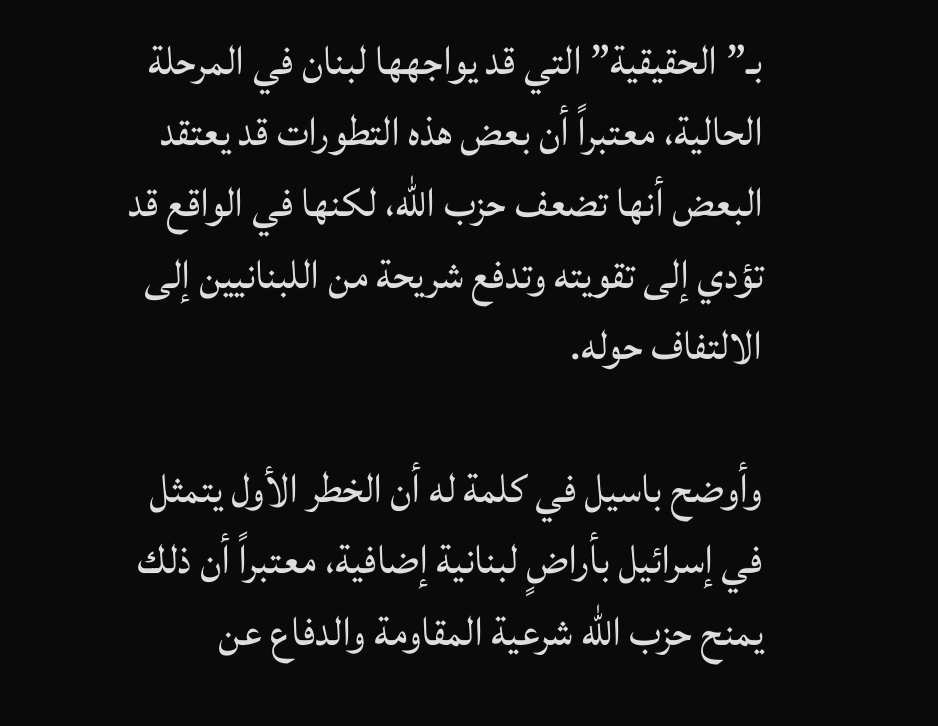بـ”الحقيقية” التي قد يواجهها لبنان في المرحلة الحالية، معتبراً أن بعض هذه التطورات قد يعتقد البعض أنها تضعف حزب الله، لكنها في الواقع قد تؤدي إلى تقويته وتدفع شريحة من اللبنانيين إلى الالتفاف حوله.

وأوضح باسيل في كلمة له أن الخطر الأول يتمثل في إسرائيل بأراضٍ لبنانية إضافية، معتبراً أن ذلك يمنح حزب الله شرعية المقاومة والدفاع عن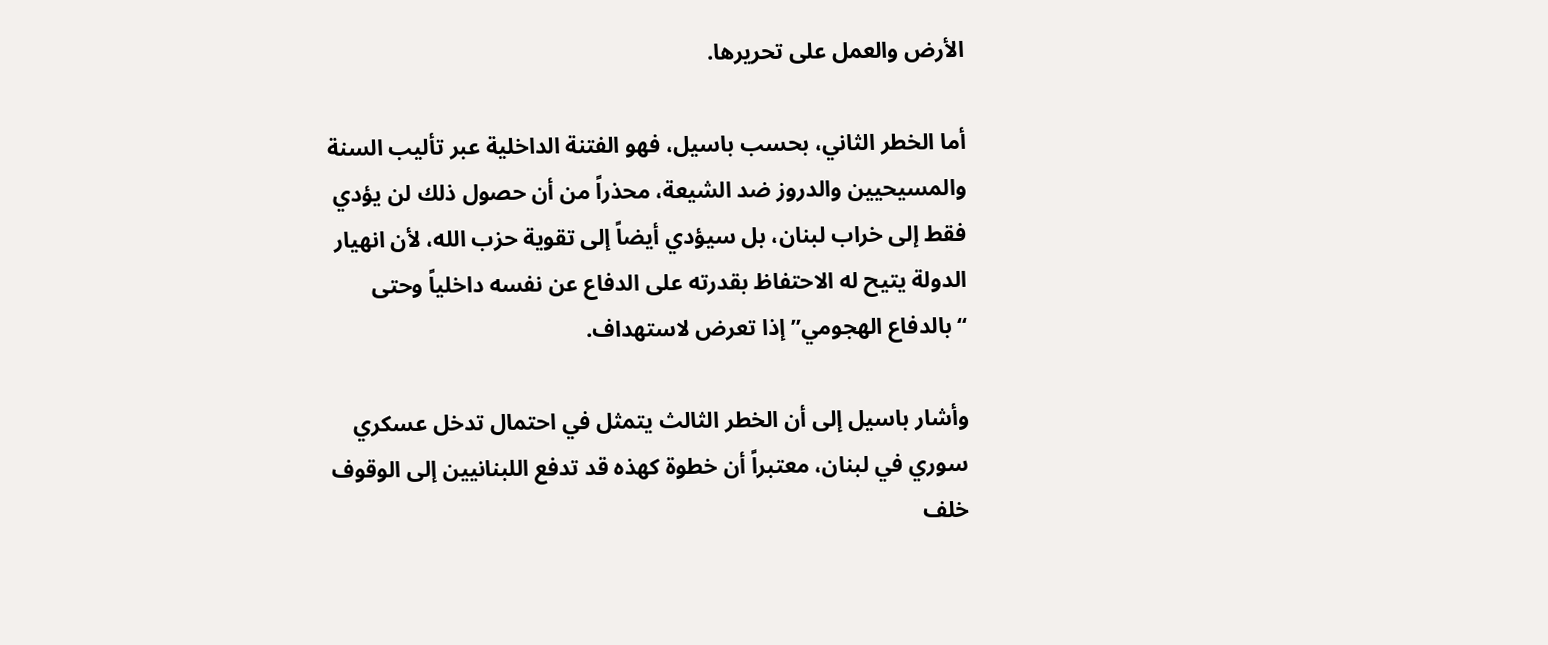الأرض والعمل على تحريرها.

أما الخطر الثاني، بحسب باسيل، فهو الفتنة الداخلية عبر تأليب السنة والمسيحيين والدروز ضد الشيعة، محذراً من أن حصول ذلك لن يؤدي فقط إلى خراب لبنان، بل سيؤدي أيضاً إلى تقوية حزب الله، لأن انهيار الدولة يتيح له الاحتفاظ بقدرته على الدفاع عن نفسه داخلياً وحتى “بالدفاع الهجومي” إذا تعرض لاستهداف.

وأشار باسيل إلى أن الخطر الثالث يتمثل في احتمال تدخل عسكري سوري في لبنان، معتبراً أن خطوة كهذه قد تدفع اللبنانيين إلى الوقوف خلف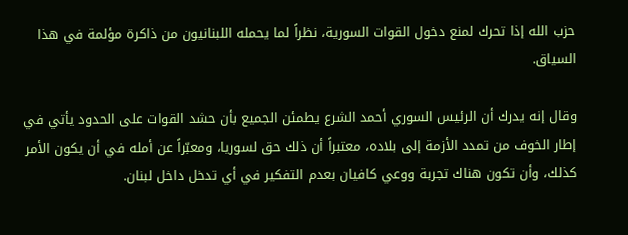حزب الله إذا تحرك لمنع دخول القوات السورية، نظراً لما يحمله اللبنانيون من ذاكرة مؤلمة في هذا السياق.

وقال إنه يدرك أن الرئيس السوري أحمد الشرع يطمئن الجميع بأن حشد القوات على الحدود يأتي في إطار الخوف من تمدد الأزمة إلى بلاده، معتبراً أن ذلك حق لسوريا، ومعبّراً عن أمله في أن يكون الأمر كذلك، وأن تكون هناك تجربة ووعي كافيان بعدم التفكير في أي تدخل داخل لبنان.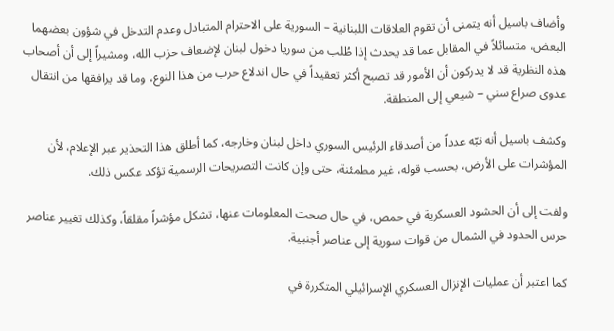وأضاف باسيل أنه يتمنى أن تقوم العلاقات اللبنانية – السورية على الاحترام المتبادل وعدم التدخل في شؤون بعضهما البعض، متسائلاً في المقابل عما قد يحدث إذا طُلب من سوريا دخول لبنان لإضعاف حزب الله، ومشيراً إلى أن أصحاب هذه النظرية قد لا يدركون أن الأمور قد تصبح أكثر تعقيداً في حال اندلاع حرب من هذا النوع، وما قد يرافقها من انتقال عدوى صراع سني – شيعي إلى المنطقة.

وكشف باسيل أنه نبّه عدداً من أصدقاء الرئيس السوري داخل لبنان وخارجه، كما أطلق هذا التحذير عبر الإعلام، لأن المؤشرات على الأرض، بحسب قوله، غير مطمئنة، حتى وإن كانت التصريحات الرسمية تؤكد عكس ذلك.

ولفت إلى أن الحشود العسكرية في حمص، في حال صحت المعلومات عنها، تشكل مؤشراً مقلقاً، وكذلك تغيير عناصر حرس الحدود في الشمال من قوات سورية إلى عناصر أجنبية.

كما اعتبر أن عمليات الإنزال العسكري الإسرائيلي المتكررة في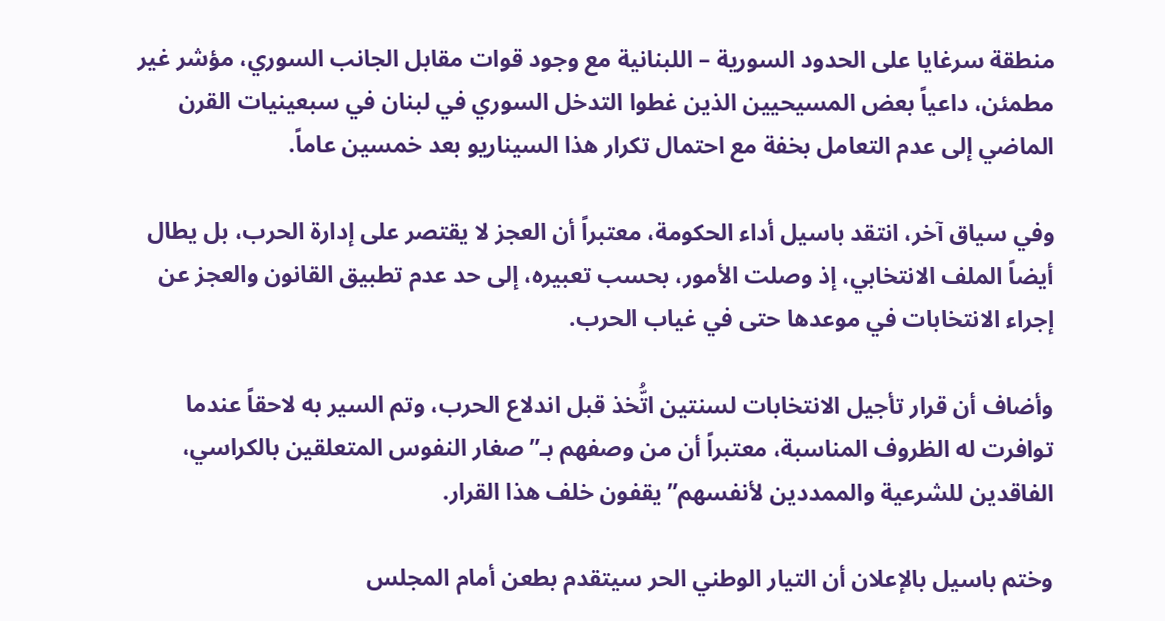منطقة سرغايا على الحدود السورية – اللبنانية مع وجود قوات مقابل الجانب السوري، مؤشر غير مطمئن، داعياً بعض المسيحيين الذين غطوا التدخل السوري في لبنان في سبعينيات القرن الماضي إلى عدم التعامل بخفة مع احتمال تكرار هذا السيناريو بعد خمسين عاماً.

وفي سياق آخر، انتقد باسيل أداء الحكومة، معتبراً أن العجز لا يقتصر على إدارة الحرب، بل يطال أيضاً الملف الانتخابي، إذ وصلت الأمور، بحسب تعبيره، إلى حد عدم تطبيق القانون والعجز عن إجراء الانتخابات في موعدها حتى في غياب الحرب.

وأضاف أن قرار تأجيل الانتخابات لسنتين اتُّخذ قبل اندلاع الحرب، وتم السير به لاحقاً عندما توافرت له الظروف المناسبة، معتبراً أن من وصفهم بـ”صغار النفوس المتعلقين بالكراسي، الفاقدين للشرعية والممددين لأنفسهم” يقفون خلف هذا القرار.

وختم باسيل بالإعلان أن التيار الوطني الحر سيتقدم بطعن أمام المجلس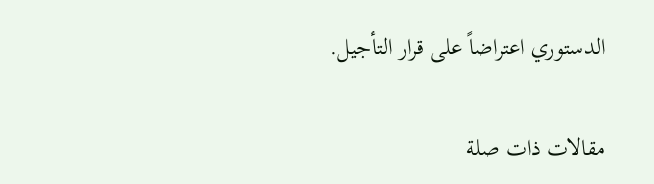الدستوري اعتراضاً على قرار التأجيل.

مقالات ذات صلة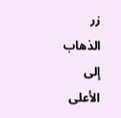زر الذهاب إلى الأعلى